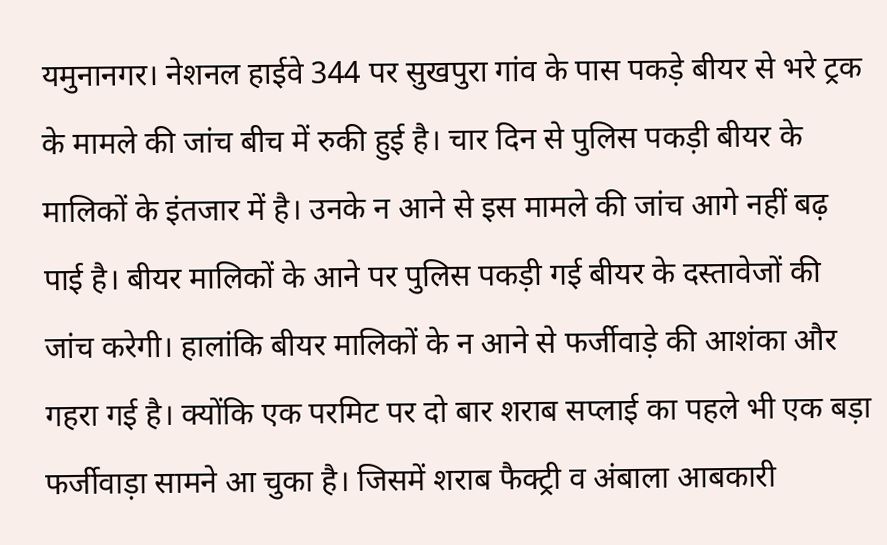यमुनानगर। नेशनल हाईवे 344 पर सुखपुरा गांव के पास पकड़े बीयर से भरे ट्रक के मामले की जांच बीच में रुकी हुई है। चार दिन से पुलिस पकड़ी बीयर के मालिकों के इंतजार में है। उनके न आने से इस मामले की जांच आगे नहीं बढ़ पाई है। बीयर मालिकों के आने पर पुलिस पकड़ी गई बीयर के दस्तावेजों की जांच करेगी। हालांकि बीयर मालिकों के न आने से फर्जीवाड़े की आशंका और गहरा गई है। क्योंकि एक परमिट पर दो बार शराब सप्लाई का पहले भी एक बड़ा फर्जीवाड़ा सामने आ चुका है। जिसमें शराब फैक्ट्री व अंबाला आबकारी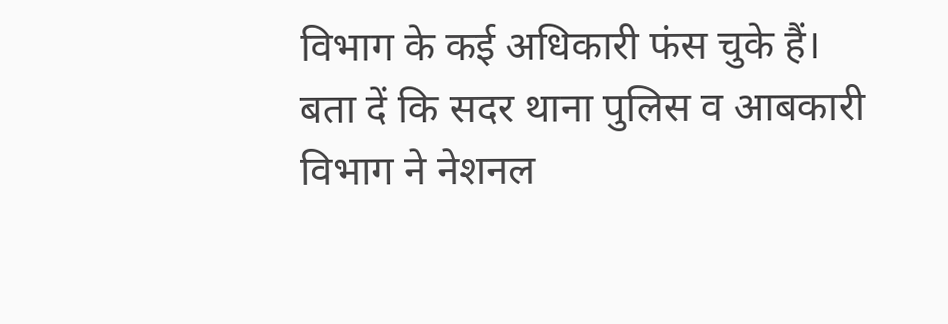विभाग के कई अधिकारी फंस चुके हैं।
बता दें कि सदर थाना पुलिस व आबकारी विभाग ने नेशनल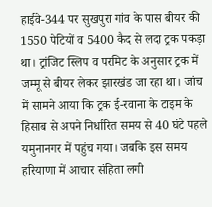हाईवे-344 पर सुखपुरा गांव के पास बीयर की 1550 पेटियों व 5400 कैद से लदा ट्रक पकड़ा था। ट्रांजिट स्लिप व परमिट के अनुसार ट्रक में जम्मू से बीयर लेकर झारखंड जा रहा था। जांच में सामने आया कि ट्रक ई-रवाना के टाइम के हिसाब से अपने निर्धारित समय से 40 घंटे पहले यमुनानगर में पहुंच गया। जबकि इस समय हरियाणा में आचार संहिता लगी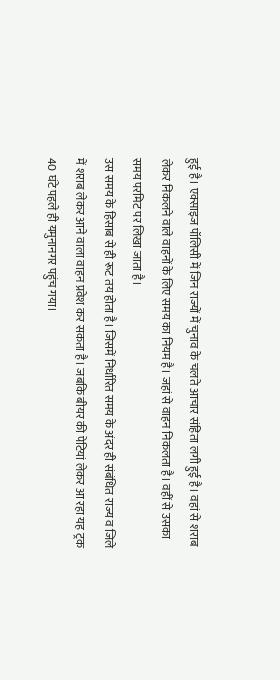हुई है। एक्साइज पॉलिसी में जिन राज्यों में चुनाव के चलते आचार संहिता लगी हुई है। वहां से शराब लेकर निकलने वाले वाहनों के लिए समय का नियम है। जहां से वाहन निकलता है। वहीं से उसका समय परमिट पर लिखा जाता है।
उस समय के हिसाब से ही रूट तय होता है। जिसमें निर्धारित समय के अंदर ही संबंधित राज्य व जिले में शराब लेकर आने वाला वाहन प्रवेश कर सकता है। जबकि बीयर की पेटियां लेकर आ रहा यह ट्रक 40 घंटे पहले ही यमुनानगर पहुंच गया।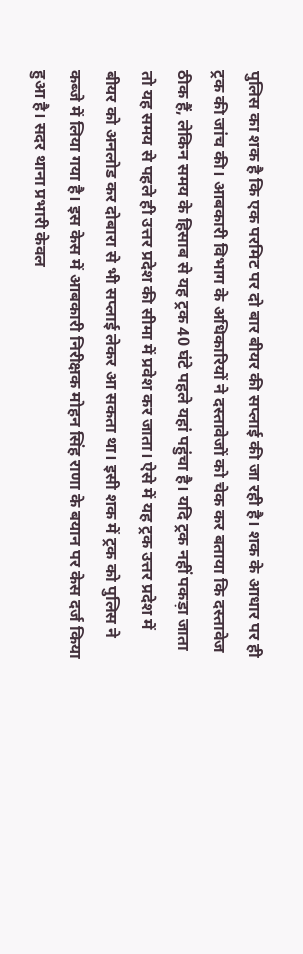पुलिस का शक है कि एक परमिट पर दो बार बीयर की सप्लाई की जा रही है। शक के आधार पर ही ट्रक की जांच की। आबकारी विभाग के अधिकारियों ने दस्तावेजों को चेक कर बताया कि दस्तावेज ठीक हैं, लेकिन समय के हिसाब से यह ट्रक 40 घंटे पहले यहां पहुंचा है। यदि ट्रक नहीं पकड़ा जाता तो यह समय से पहले ही उत्तर प्रदेश की सीमा में प्रवेश कर जाता। ऐसे में यह ट्रक उत्तर प्रदेश में बीयर को अनलोड कर दोबारा से भी सप्लाई लेकर आ सकता था। इसी शक में ट्रक को पुलिस ने कब्जे में लिया गया है। इस केस में आबकारी निरीक्षक मोहन सिंह राणा के बयान पर केस दर्ज किया हुआ है। सदर थाना प्रभारी केवल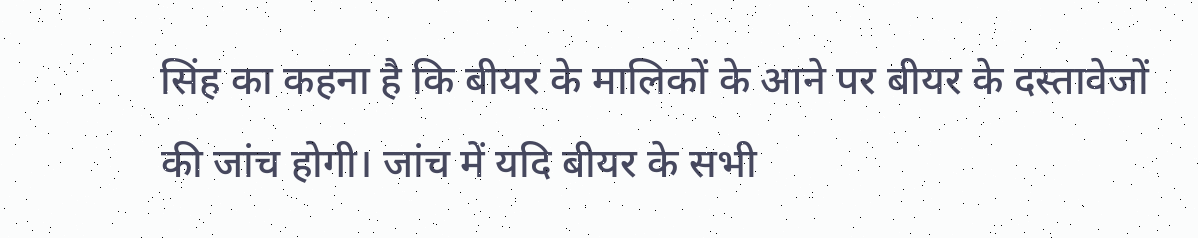सिंह का कहना है कि बीयर के मालिकों के आने पर बीयर के दस्तावेजों की जांच होगी। जांच में यदि बीयर के सभी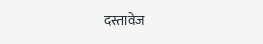दस्तावेज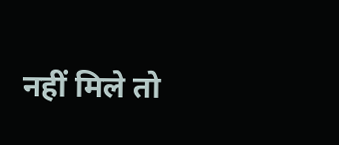नहीं मिले तो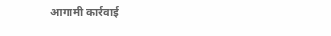आगामी कार्रवाई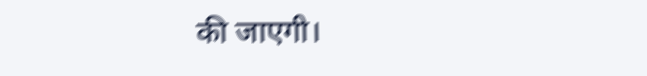की जाएगी।